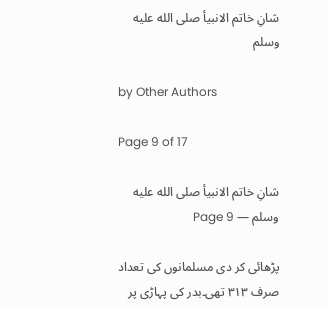شانِ خاتم الانبیأ صلى الله عليه وسلم

by Other Authors

Page 9 of 17

شانِ خاتم الانبیأ صلى الله عليه وسلم — Page 9

پڑھائی کر دی مسلمانوں کی تعداد صرف ۳۱۳ تھی۔بدر کی پہاڑی پر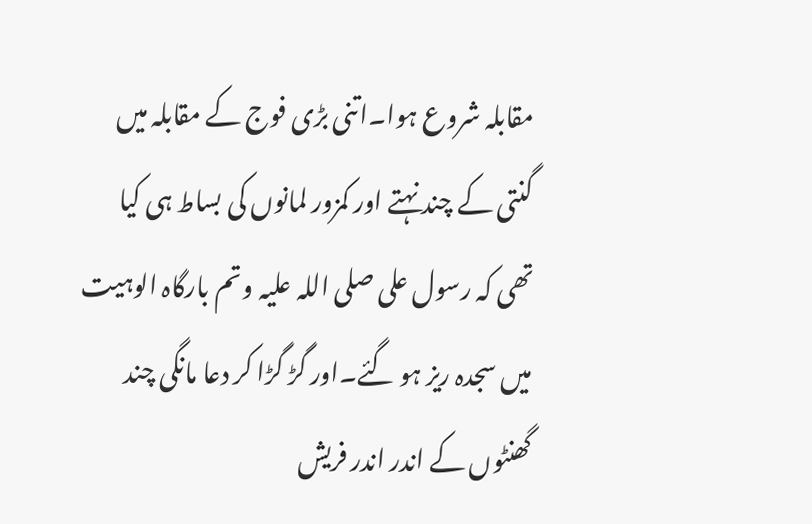مقابلہ شروع ہوا۔اتنی بڑی فوج کے مقابلہ میں گنتی کے چند نہتے اور کمزور لمانوں کی بساط ہی کیا تھی کہ رسول علی صلی اللہ علیہ وتم بارگاہ الوہیت میں سجدہ ریز ہو گئے۔اور گڑ گڑا کر دعا مانگی چند گھنٹوں کے اندر اندر فریش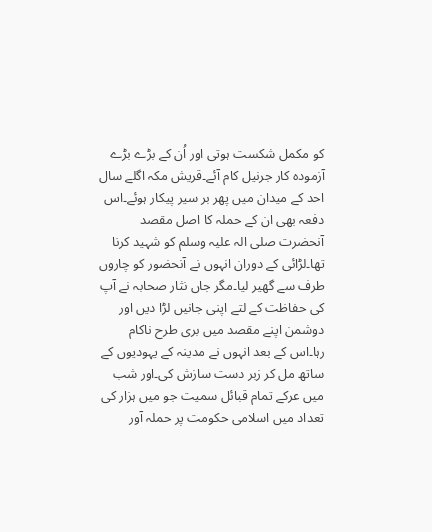کو مکمل شکست ہوتی اور اُن کے بڑے بڑے آزمودہ کار جرنیل کام آئے۔قریش مکہ اگلے سال احد کے میدان میں پھر بر سیر پیکار ہوئے۔اس دفعہ بھی ان کے حملہ کا اصل مقصد آنحضرت صلی الہ علیہ وسلم کو شہید کرنا تھا۔لڑائی کے دوران انہوں نے آنحضور کو چاروں طرف سے گھیر لیا۔مگر جاں نثار صحابہ نے آپ کی حفاظت کے لتے اپنی جانیں لڑا دیں اور دوشمن اپنے مقصد میں بری طرح ناکام رہا۔اس کے بعد انہوں نے مدینہ کے یہودیوں کے ساتھ مل کر زبر دست سازش کی۔اور شب میں عرکے تمام قبائل سمیت جو میں ہزار کی تعداد میں اسلامی حکومت پر حملہ آور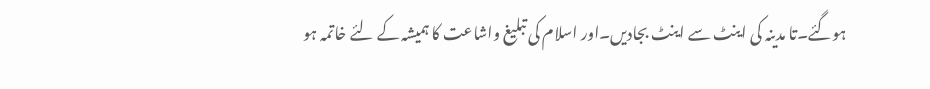ہوگئے۔تا مدینہ کی اینٹ سے اینٹ بجادیں۔اور اسلام کی تبلیغ واشاعت کا ہمیشہ کے لئے خاتمہ ہو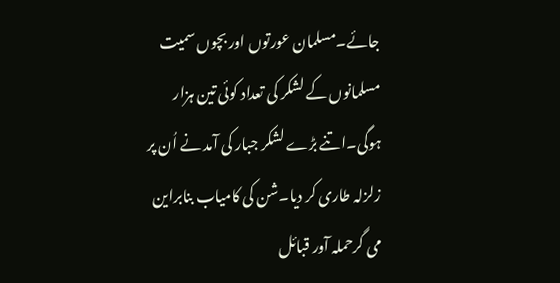جائے۔مسلمان عورتوں اور بچوں سمیت مسلمانوں کے لشکر کی تعداد کوئی تین ہزار ہوگی۔اتنے بڑے لشکر جبار کی آمد نے اُن پر زلزلہ طاری کر دیا۔شن کی کامیاب بنابراین می گرحملہ آور قبائل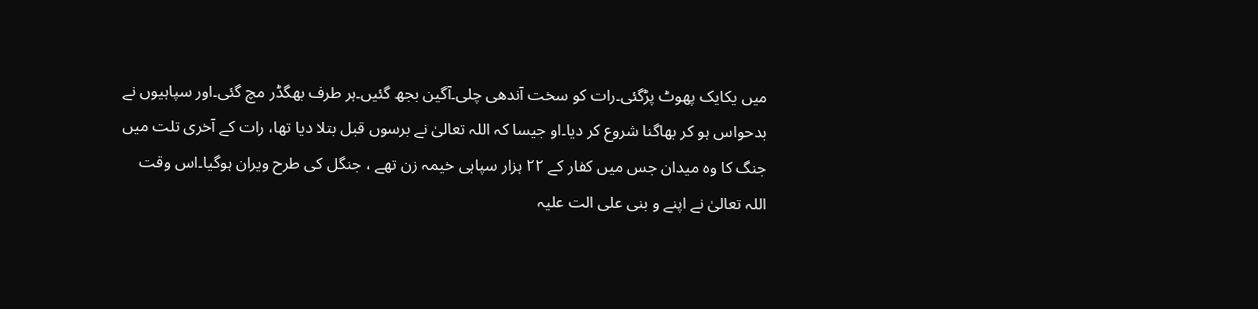میں یکایک پھوٹ پڑگئی۔رات کو سخت آندھی چلی۔آگین بجھ گئیں۔ہر طرف بھگڈر مچ گئی۔اور سپاہیوں نے بدحواس ہو کر بھاگنا شروع کر دیا۔او جیسا کہ اللہ تعالیٰ نے برسوں قبل بتلا دیا تھا، رات کے آخری تلت میں جنگ کا وہ میدان جس میں کفار کے ۲۲ ہزار سپاہی خیمہ زن تھے ، جنگل کی طرح ویران ہوگیا۔اس وقت اللہ تعالیٰ نے اپنے و بنی علی الت علیہ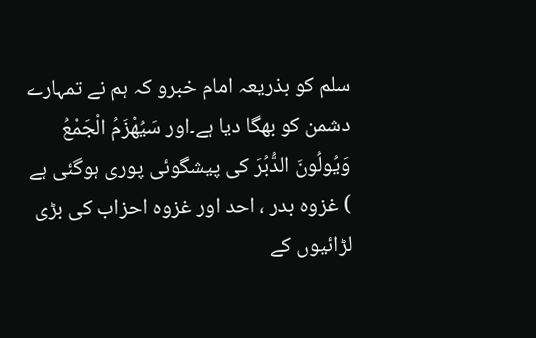سلم کو بذریعہ امام خبرو کہ ہم نے تمہارے دشمن کو بھگا دیا ہے۔اور سَيُهْزَمُ الْجَمْعُ وَيُولُونَ الدُّبُرَ کی پیشگوئی پوری ہوگئی ہے ) غزوہ بدر ، احد اور غزوہ احزاب کی بڑی لڑائیوں کے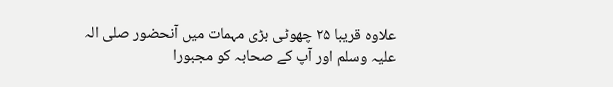علاوہ قریبا ۲۵ چھوٹی بڑی مہمات میں آنحضور صلی الہ علیہ وسلم اور آپ کے صحابہ کو مجبورا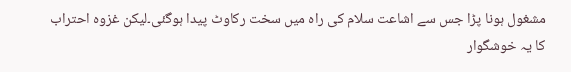مشغول ہونا پڑا جس سے اشاعت سلام کی راہ میں سخت رکاوٹ پیدا ہوگئی۔لیکن غزوہ احتراب کا یہ خوشگوار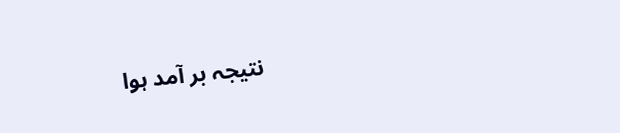نتیجہ بر آمد ہوا